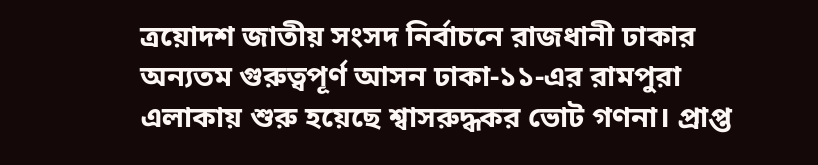ত্রয়োদশ জাতীয় সংসদ নির্বাচনে রাজধানী ঢাকার অন্যতম গুরুত্বপূর্ণ আসন ঢাকা-১১-এর রামপুরা এলাকায় শুরু হয়েছে শ্বাসরুদ্ধকর ভোট গণনা। প্রাপ্ত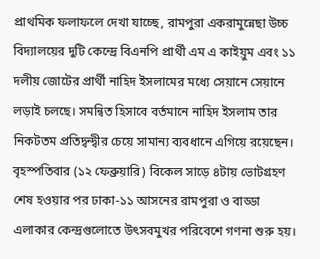প্রাথমিক ফলাফলে দেখা যাচ্ছে, রামপুরা একরামুন্নেছা উচ্চ বিদ্যালয়ের দুটি কেন্দ্রে বিএনপি প্রার্থী এম এ কাইয়ুম এবং ১১ দলীয় জোটের প্রার্থী নাহিদ ইসলামের মধ্যে সেয়ানে সেয়ানে লড়াই চলছে। সমন্বিত হিসাবে বর্তমানে নাহিদ ইসলাম তার নিকটতম প্রতিদ্বন্দ্বীর চেয়ে সামান্য ব্যবধানে এগিয়ে রয়েছেন।
বৃহস্পতিবার (১২ ফেব্রুয়ারি) বিকেল সাড়ে ৪টায় ভোটগ্রহণ শেষ হওয়ার পর ঢাকা-১১ আসনের রামপুরা ও বাড্ডা এলাকার কেন্দ্রগুলোতে উৎসবমুখর পরিবেশে গণনা শুরু হয়।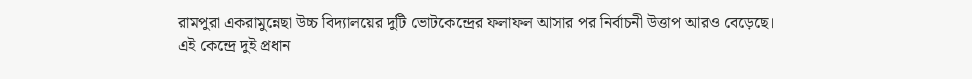রামপুরা একরামুন্নেছা উচ্চ বিদ্যালয়ের দুটি ভোটকেন্দ্রের ফলাফল আসার পর নির্বাচনী উত্তাপ আরও বেড়েছে।
এই কেন্দ্রে দুই প্রধান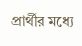প্রার্থীর মধ্যে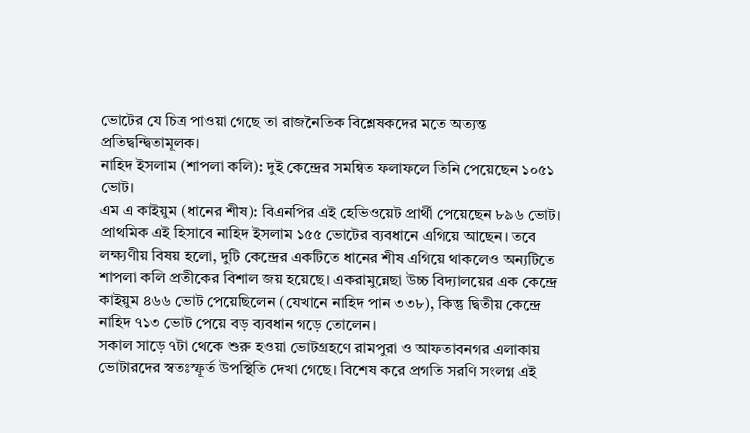ভোটের যে চিত্র পাওয়া গেছে তা রাজনৈতিক বিশ্লেষকদের মতে অত্যন্ত প্রতিদ্বন্দ্বিতামূলক।
নাহিদ ইসলাম (শাপলা কলি): দুই কেন্দ্রের সমন্বিত ফলাফলে তিনি পেয়েছেন ১০৫১ ভোট।
এম এ কাইয়ুম (ধানের শীষ): বিএনপির এই হেভিওয়েট প্রার্থী পেয়েছেন ৮৯৬ ভোট।
প্রাথমিক এই হিসাবে নাহিদ ইসলাম ১৫৫ ভোটের ব্যবধানে এগিয়ে আছেন। তবে লক্ষ্যণীয় বিষয় হলো, দুটি কেন্দ্রের একটিতে ধানের শীষ এগিয়ে থাকলেও অন্যটিতে শাপলা কলি প্রতীকের বিশাল জয় হয়েছে। একরামুন্নেছা উচ্চ বিদ্যালয়ের এক কেন্দ্রে কাইয়ুম ৪৬৬ ভোট পেয়েছিলেন (যেখানে নাহিদ পান ৩৩৮), কিন্তু দ্বিতীয় কেন্দ্রে নাহিদ ৭১৩ ভোট পেয়ে বড় ব্যবধান গড়ে তোলেন।
সকাল সাড়ে ৭টা থেকে শুরু হওয়া ভোটগ্রহণে রামপুরা ও আফতাবনগর এলাকায় ভোটারদের স্বতঃস্ফূর্ত উপস্থিতি দেখা গেছে। বিশেষ করে প্রগতি সরণি সংলগ্ন এই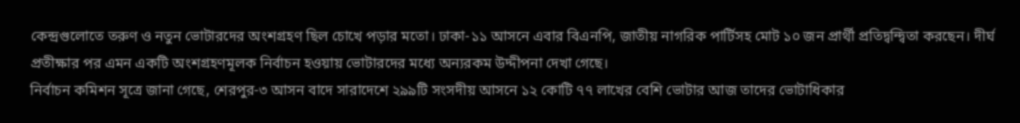কেন্দ্রগুলোতে তরুণ ও নতুন ভোটারদের অংশগ্রহণ ছিল চোখে পড়ার মতো। ঢাকা-১১ আসনে এবার বিএনপি, জাতীয় নাগরিক পার্টিসহ মোট ১০ জন প্রার্থী প্রতিদ্বন্দ্বিতা করছেন। দীর্ঘ প্রতীক্ষার পর এমন একটি অংশগ্রহণমূলক নির্বাচন হওয়ায় ভোটারদের মধ্যে অন্যরকম উদ্দীপনা দেখা গেছে।
নির্বাচন কমিশন সূত্রে জানা গেছে, শেরপুর-৩ আসন বাদে সারাদেশে ২৯৯টি সংসদীয় আসনে ১২ কোটি ৭৭ লাখের বেশি ভোটার আজ তাদের ভোটাধিকার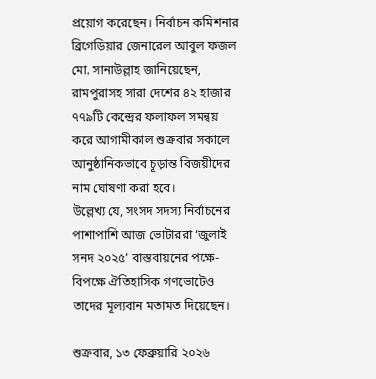প্রয়োগ করেছেন। নির্বাচন কমিশনার ব্রিগেডিয়ার জেনারেল আবুল ফজল মো. সানাউল্লাহ জানিয়েছেন, রামপুরাসহ সারা দেশের ৪২ হাজার ৭৭৯টি কেন্দ্রের ফলাফল সমন্বয় করে আগামীকাল শুক্রবার সকালে আনুষ্ঠানিকভাবে চূড়ান্ত বিজয়ীদের নাম ঘোষণা করা হবে।
উল্লেখ্য যে, সংসদ সদস্য নির্বাচনের পাশাপাশি আজ ভোটাররা ‘জুলাই সনদ ২০২৫’ বাস্তবায়নের পক্ষে-বিপক্ষে ঐতিহাসিক গণভোটেও তাদের মূল্যবান মতামত দিয়েছেন।

শুক্রবার, ১৩ ফেব্রুয়ারি ২০২৬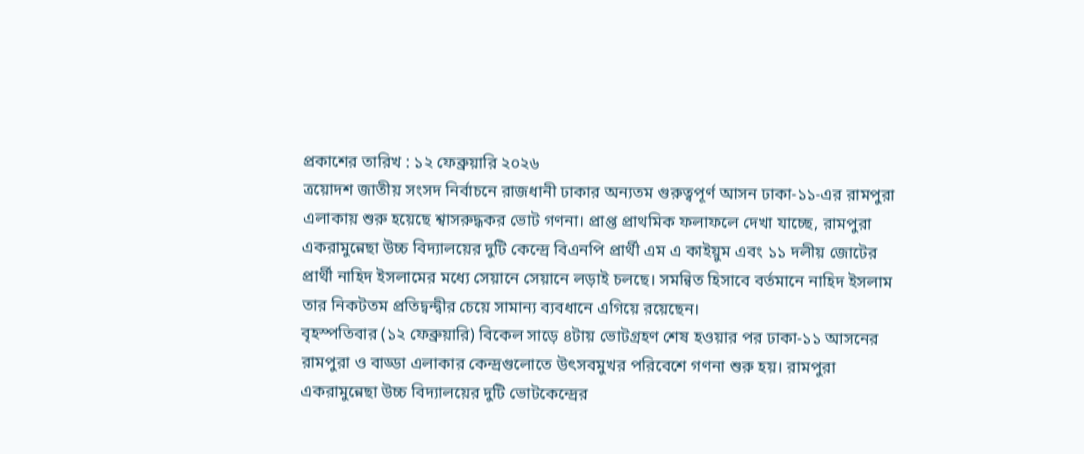প্রকাশের তারিখ : ১২ ফেব্রুয়ারি ২০২৬
ত্রয়োদশ জাতীয় সংসদ নির্বাচনে রাজধানী ঢাকার অন্যতম গুরুত্বপূর্ণ আসন ঢাকা-১১-এর রামপুরা এলাকায় শুরু হয়েছে শ্বাসরুদ্ধকর ভোট গণনা। প্রাপ্ত প্রাথমিক ফলাফলে দেখা যাচ্ছে, রামপুরা একরামুন্নেছা উচ্চ বিদ্যালয়ের দুটি কেন্দ্রে বিএনপি প্রার্থী এম এ কাইয়ুম এবং ১১ দলীয় জোটের প্রার্থী নাহিদ ইসলামের মধ্যে সেয়ানে সেয়ানে লড়াই চলছে। সমন্বিত হিসাবে বর্তমানে নাহিদ ইসলাম তার নিকটতম প্রতিদ্বন্দ্বীর চেয়ে সামান্য ব্যবধানে এগিয়ে রয়েছেন।
বৃহস্পতিবার (১২ ফেব্রুয়ারি) বিকেল সাড়ে ৪টায় ভোটগ্রহণ শেষ হওয়ার পর ঢাকা-১১ আসনের রামপুরা ও বাড্ডা এলাকার কেন্দ্রগুলোতে উৎসবমুখর পরিবেশে গণনা শুরু হয়। রামপুরা একরামুন্নেছা উচ্চ বিদ্যালয়ের দুটি ভোটকেন্দ্রের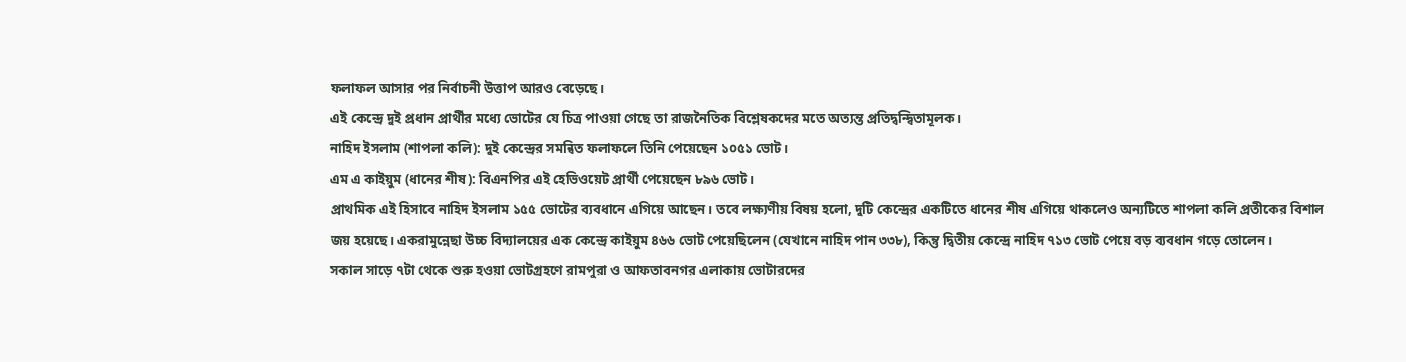ফলাফল আসার পর নির্বাচনী উত্তাপ আরও বেড়েছে।
এই কেন্দ্রে দুই প্রধান প্রার্থীর মধ্যে ভোটের যে চিত্র পাওয়া গেছে তা রাজনৈতিক বিশ্লেষকদের মতে অত্যন্ত প্রতিদ্বন্দ্বিতামূলক।
নাহিদ ইসলাম (শাপলা কলি): দুই কেন্দ্রের সমন্বিত ফলাফলে তিনি পেয়েছেন ১০৫১ ভোট।
এম এ কাইয়ুম (ধানের শীষ): বিএনপির এই হেভিওয়েট প্রার্থী পেয়েছেন ৮৯৬ ভোট।
প্রাথমিক এই হিসাবে নাহিদ ইসলাম ১৫৫ ভোটের ব্যবধানে এগিয়ে আছেন। তবে লক্ষ্যণীয় বিষয় হলো, দুটি কেন্দ্রের একটিতে ধানের শীষ এগিয়ে থাকলেও অন্যটিতে শাপলা কলি প্রতীকের বিশাল জয় হয়েছে। একরামুন্নেছা উচ্চ বিদ্যালয়ের এক কেন্দ্রে কাইয়ুম ৪৬৬ ভোট পেয়েছিলেন (যেখানে নাহিদ পান ৩৩৮), কিন্তু দ্বিতীয় কেন্দ্রে নাহিদ ৭১৩ ভোট পেয়ে বড় ব্যবধান গড়ে তোলেন।
সকাল সাড়ে ৭টা থেকে শুরু হওয়া ভোটগ্রহণে রামপুরা ও আফতাবনগর এলাকায় ভোটারদের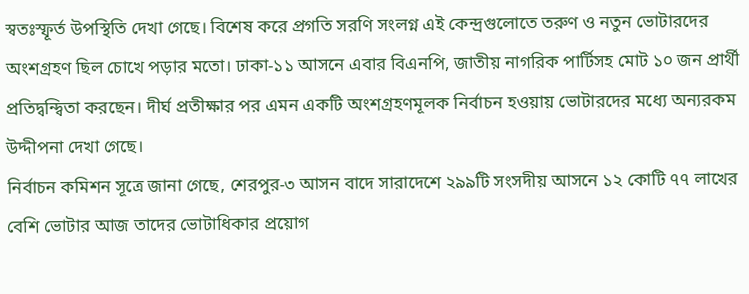স্বতঃস্ফূর্ত উপস্থিতি দেখা গেছে। বিশেষ করে প্রগতি সরণি সংলগ্ন এই কেন্দ্রগুলোতে তরুণ ও নতুন ভোটারদের অংশগ্রহণ ছিল চোখে পড়ার মতো। ঢাকা-১১ আসনে এবার বিএনপি, জাতীয় নাগরিক পার্টিসহ মোট ১০ জন প্রার্থী প্রতিদ্বন্দ্বিতা করছেন। দীর্ঘ প্রতীক্ষার পর এমন একটি অংশগ্রহণমূলক নির্বাচন হওয়ায় ভোটারদের মধ্যে অন্যরকম উদ্দীপনা দেখা গেছে।
নির্বাচন কমিশন সূত্রে জানা গেছে, শেরপুর-৩ আসন বাদে সারাদেশে ২৯৯টি সংসদীয় আসনে ১২ কোটি ৭৭ লাখের বেশি ভোটার আজ তাদের ভোটাধিকার প্রয়োগ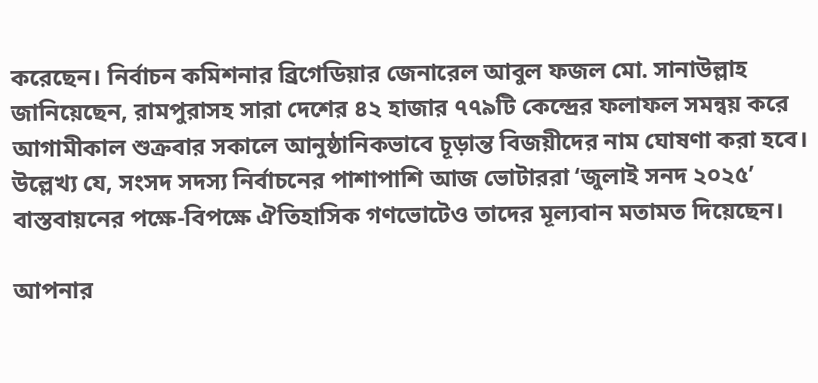করেছেন। নির্বাচন কমিশনার ব্রিগেডিয়ার জেনারেল আবুল ফজল মো. সানাউল্লাহ জানিয়েছেন, রামপুরাসহ সারা দেশের ৪২ হাজার ৭৭৯টি কেন্দ্রের ফলাফল সমন্বয় করে আগামীকাল শুক্রবার সকালে আনুষ্ঠানিকভাবে চূড়ান্ত বিজয়ীদের নাম ঘোষণা করা হবে।
উল্লেখ্য যে, সংসদ সদস্য নির্বাচনের পাশাপাশি আজ ভোটাররা ‘জুলাই সনদ ২০২৫’ বাস্তবায়নের পক্ষে-বিপক্ষে ঐতিহাসিক গণভোটেও তাদের মূল্যবান মতামত দিয়েছেন।

আপনার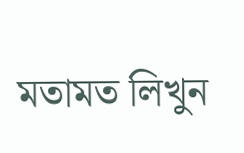মতামত লিখুন